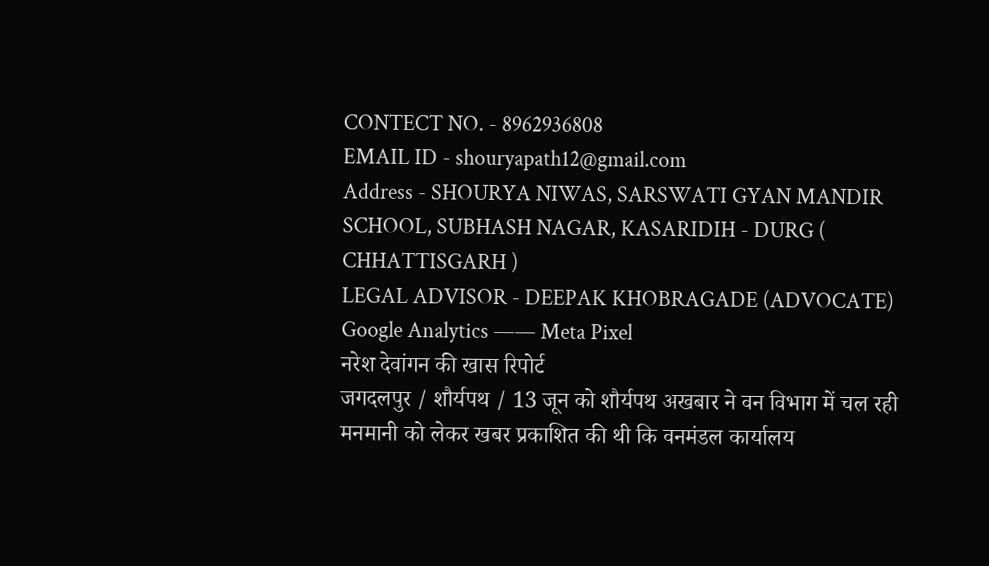CONTECT NO. - 8962936808
EMAIL ID - shouryapath12@gmail.com
Address - SHOURYA NIWAS, SARSWATI GYAN MANDIR SCHOOL, SUBHASH NAGAR, KASARIDIH - DURG ( CHHATTISGARH )
LEGAL ADVISOR - DEEPAK KHOBRAGADE (ADVOCATE)
Google Analytics —— Meta Pixel
नरेश देवांगन की खास रिपोर्ट
जगदलपुर / शौर्यपथ / 13 जून को शौर्यपथ अखबार ने वन विभाग में चल रही मनमानी को लेकर खबर प्रकाशित की थी कि वनमंडल कार्यालय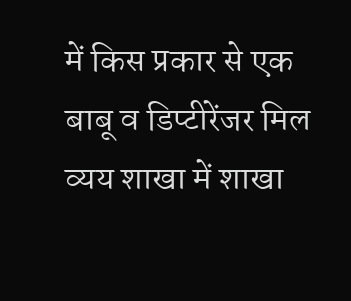में किस प्रकार से एक बाबू व डिप्टीरेंजर मिल व्यय शाखा में शाखा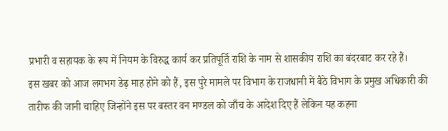प्रभारी व सहायक के रूप में नियम के विरुद्ध कार्य कर प्रतिपूर्ति राशि के नाम से शासकीय राशि का बंदरबाट कर रहे हैं।
इस खबर को आज लगभग डेढ़ माह होने को हैं, इस पुरे मामले पर विभाग के राजधानी में बैठे विभाग के प्रमुख अधिकारी की तारीफ की जानी चाहिए जिन्होंने इस पर बस्तर वन मण्डल को जाँच के आदेश दिए हैं लेकिन यह कहना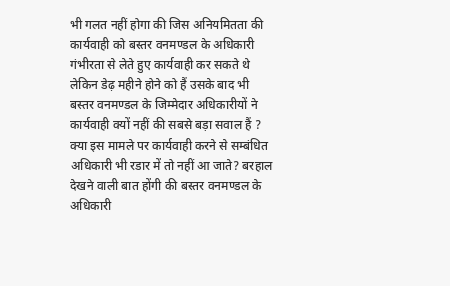भी गलत नहीं होगा की जिस अनियमितता की कार्यवाही को बस्तर वनमण्डल के अधिकारी गंभीरता से लेते हुए कार्यवाही कर सकते थे लेकिन डेढ़ महीने होने को हैं उसके बाद भी बस्तर वनमण्डल के जिम्मेदार अधिकारीयों ने कार्यवाही क्यों नहीं की सबसे बड़ा सवाल हैं ? क्या इस मामले पर कार्यवाही करने से सम्बंधित अधिकारी भी रडार में तो नहीं आ जाते? बरहाल देखने वाली बात होंगी की बस्तर वनमण्डल के अधिकारी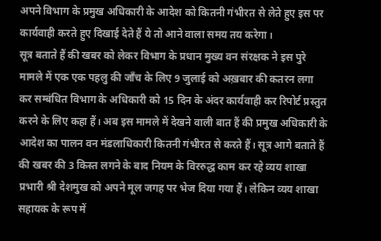अपने विभाग के प्रमुख अधिकारी के आदेश को कितनी गंभीरत से लेते हुए इस पर कार्यवाही करते हुए दिखाई देते हैं ये तो आने वाला समय तय करेगा।
सूत्र बताते हैं की खबर को लेकर विभाग के प्रधान मुख्य वन संरक्षक ने इस पुरे मामले में एक एक पहलु की जाँच के लिए 9 जुलाई को अख़बार की कतरन लगा कर सम्बंधित विभाग के अधिकारी को 15 दिन के अंदर कार्यवाही कर रिपोर्ट प्रस्तुत करने के लिए कहा हैं। अब इस मामले में देखने वाली बात हैं की प्रमुख अधिकारी के आदेश का पालन वन मंडलाधिकारी कितनी गंभीरत से करते हैं। सूत्र आगे बताते हैं की खबर की 3 किस्त लगने के बाद नियम के विररुद्ध काम कर रहे व्यय शाखा प्रभारी श्री देशमुख को अपने मूल जगह पर भेज दिया गया हैं। लेकिन व्यय शाखा सहायक के रूप में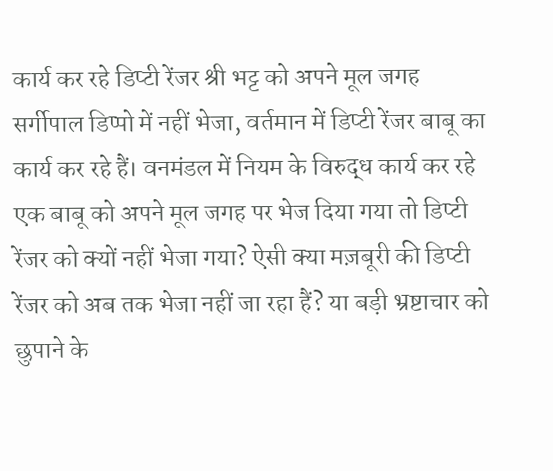कार्य कर रहे डिप्टी रेंजर श्री भट्ट को अपने मूल जगह सर्गीपाल डिप्पो में नहीं भेजा, वर्तमान में डिप्टी रेंजर बाबू का कार्य कर रहे हैं। वनमंडल में नियम के विरुद्ध कार्य कर रहे एक बाबू को अपने मूल जगह पर भेज दिया गया तो डिप्टी रेंजर को क्यों नहीं भेजा गया? ऐसी क्या मज़बूरी की डिप्टी रेंजर को अब तक भेजा नहीं जा रहा हैं? या बड़ी भ्रष्टाचार को छुपाने के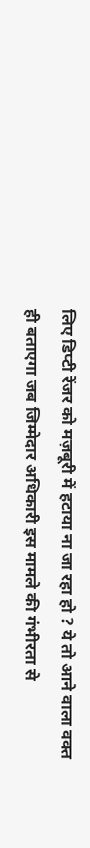लिए डिप्टी रेंजर को मज़बूरी में हटाया ना जा रहा हो ? ये तो आने वाला वक्त ही बताएगा जब जिम्मेदार अधिकारी इस मामले की गंभीरता से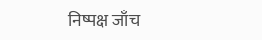निष्पक्ष जाँच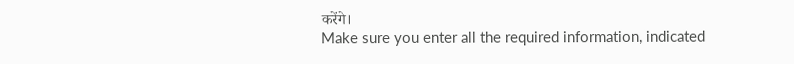करेंगे।
Make sure you enter all the required information, indicated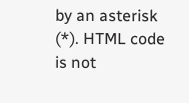by an asterisk (*). HTML code is not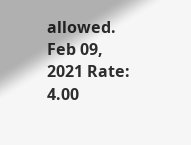allowed.
Feb 09, 2021 Rate: 4.00